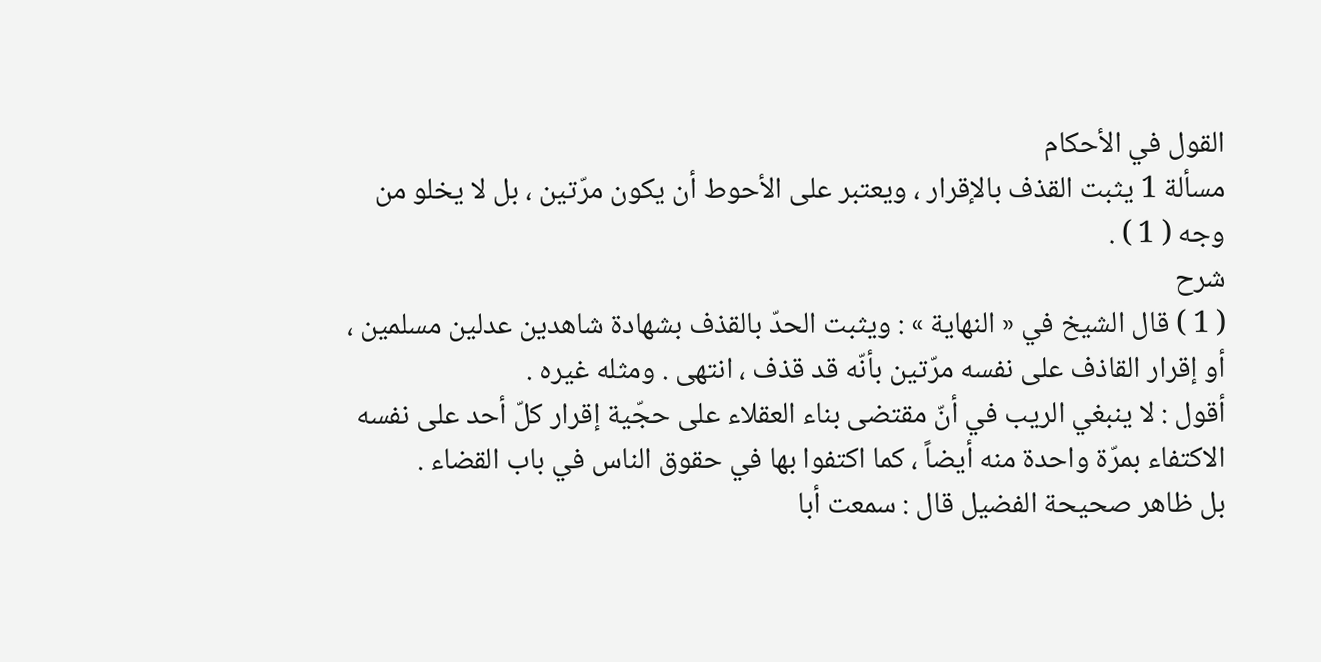القول في الأحكام
مسألة 1 يثبت القذف بالإقرار ، ويعتبر على الأحوط أن يكون مرّتين ، بل لا يخلو من وجه ( 1 ) .
شرح
( 1 ) قال الشيخ في « النهاية » : ويثبت الحدّ بالقذف بشهادة شاهدين عدلين مسلمين ، أو إقرار القاذف على نفسه مرّتين بأنّه قد قذف ، انتهى . ومثله غيره .
أقول : لا ينبغي الريب في أنّ مقتضى بناء العقلاء على حجّية إقرار كلّ أحد على نفسه الاكتفاء بمرّة واحدة منه أيضاً ، كما اكتفوا بها في حقوق الناس في باب القضاء .
بل ظاهر صحيحة الفضيل قال : سمعت أبا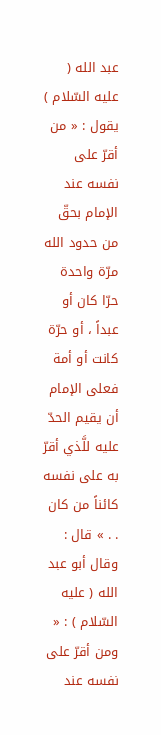عبد الله ( عليه السّلام ) يقول : « من أقرّ على نفسه عند الإمام بحقّ من حدود الله مرّة واحدة حرّا كان أو عبداً ، أو حرّة كانت أو أمة فعلى الإمام أن يقيم الحدّ عليه للَّذي أقرّ به على نفسه كائناً من كان . . » قال : وقال أبو عبد الله ( عليه السّلام ) : « ومن أقرّ على نفسه عند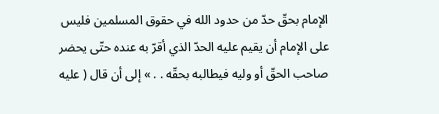الإمام بحقّ حدّ من حدود الله في حقوق المسلمين فليس على الإمام أن يقيم عليه الحدّ الذي أقرّ به عنده حتّى يحضر صاحب الحقّ أو وليه فيطالبه بحقّه . . » إلى أن قال ( عليه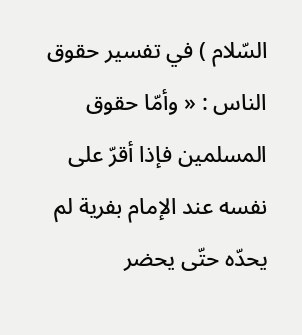السّلام ) في تفسير حقوق الناس : « وأمّا حقوق المسلمين فإذا أقرّ على نفسه عند الإمام بفرية لم يحدّه حتّى يحضر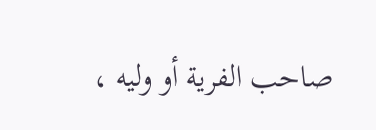صاحب الفرية أو وليه ،